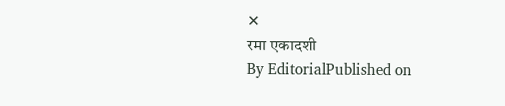✕
रमा एकादशी
By EditorialPublished on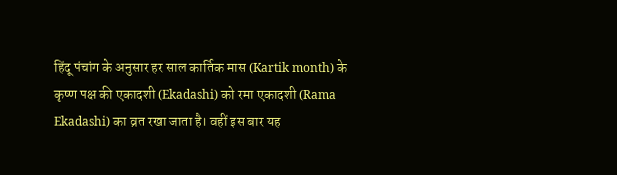हिंदू पंचांग के अनुसार हर साल कार्तिक मास (Kartik month) के कृष्ण पक्ष की एकादशी (Ekadashi) को रमा एकादशी (Rama Ekadashi) का व्रत रखा जाता है। वहीं इस बार यह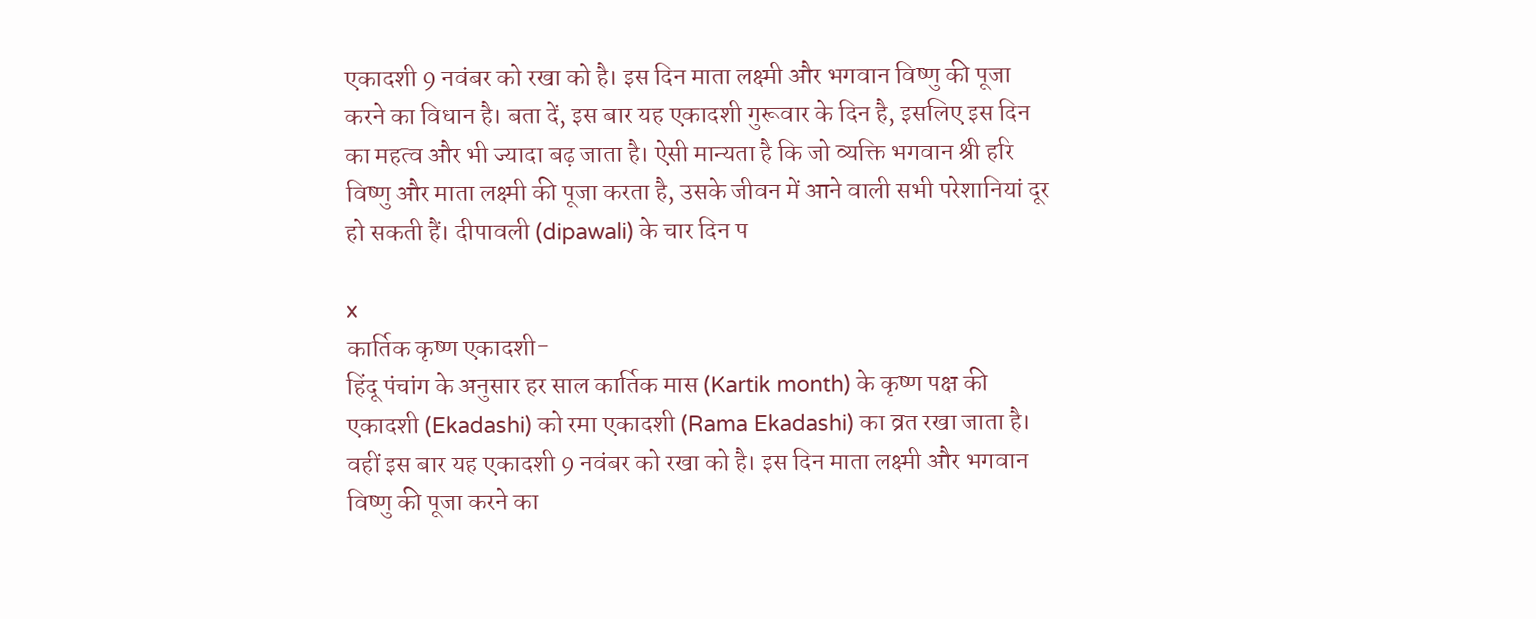एकादशी 9 नवंबर को रखा को है। इस दिन माता लक्ष्मी और भगवान विष्णु की पूजा करने का विधान है। बता दें, इस बार यह एकादशी गुरूवार के दिन है, इसलिए इस दिन का महत्व और भी ज्यादा बढ़ जाता है। ऐसी मान्यता है कि जो व्यक्ति भगवान श्री हरि विष्णु और माता लक्ष्मी की पूजा करता है, उसके जीवन में आने वाली सभी परेशानियां दूर हो सकती हैं। दीपावली (dipawali) के चार दिन प

x
कार्तिक कृष्ण एकादशी-
हिंदू पंचांग के अनुसार हर साल कार्तिक मास (Kartik month) के कृष्ण पक्ष की एकादशी (Ekadashi) को रमा एकादशी (Rama Ekadashi) का व्रत रखा जाता है। वहीं इस बार यह एकादशी 9 नवंबर को रखा को है। इस दिन माता लक्ष्मी और भगवान विष्णु की पूजा करने का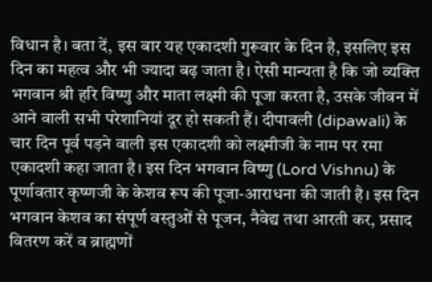विधान है। बता दें, इस बार यह एकादशी गुरूवार के दिन है, इसलिए इस दिन का महत्व और भी ज्यादा बढ़ जाता है। ऐसी मान्यता है कि जो व्यक्ति भगवान श्री हरि विष्णु और माता लक्ष्मी की पूजा करता है, उसके जीवन में आने वाली सभी परेशानियां दूर हो सकती हैं। दीपावली (dipawali) के चार दिन पूर्व पड़ने वाली इस एकादशी को लक्ष्मीजी के नाम पर रमा एकादशी कहा जाता है। इस दिन भगवान विष्णु (Lord Vishnu) के पूर्णावतार कृष्णजी के केशव रूप की पूजा-आराधना की जाती है। इस दिन भगवान केशव का संपूर्ण वस्तुओं से पूजन, नैवेद्य तथा आरती कर, प्रसाद वितरण करें व ब्राह्मणों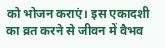को भोजन कराएं। इस एकादशी का व्रत करने से जीवन में वैभव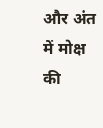और अंत में मोक्ष की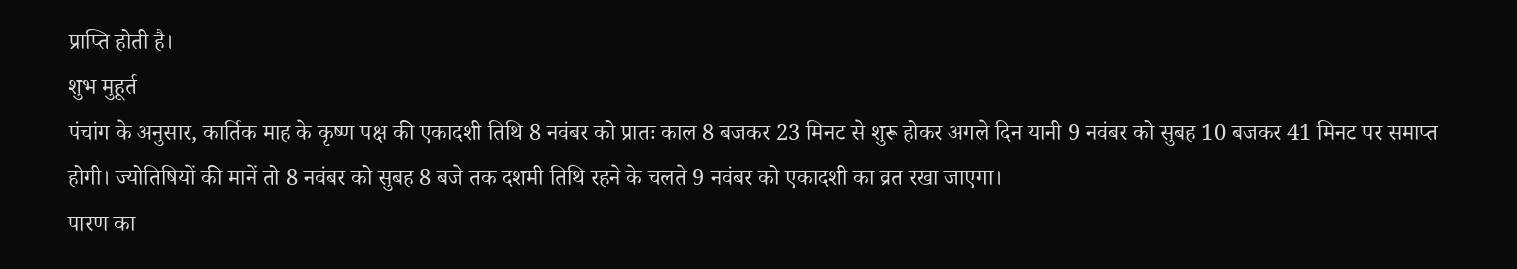प्राप्ति होती है।
शुभ मुहूर्त
पंचांग के अनुसार, कार्तिक माह के कृष्ण पक्ष की एकादशी तिथि 8 नवंबर को प्रातः काल 8 बजकर 23 मिनट से शुरू होकर अगले दिन यानी 9 नवंबर को सुबह 10 बजकर 41 मिनट पर समाप्त होगी। ज्योतिषियों की मानें तो 8 नवंबर को सुबह 8 बजे तक दशमी तिथि रहने के चलते 9 नवंबर को एकादशी का व्रत रखा जाएगा।
पारण का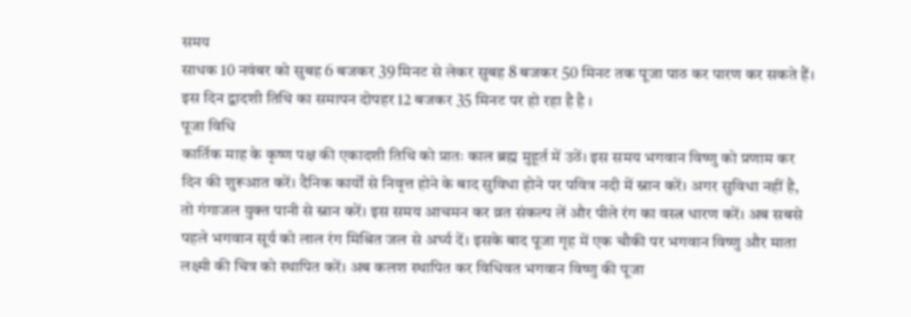समय
साधक 10 नवंबर को सुबह 6 बजकर 39 मिनट से लेकर सुबह 8 बजकर 50 मिनट तक पूजा पाठ कर पारण कर सकते हैं। इस दिन द्वादशी तिथि का समापन दोपहर 12 बजकर 35 मिनट पर हो रहा है है ।
पूजा विधि
कार्तिक माह के कृष्ण पक्ष की एकादशी तिथि को प्रातः काल ब्रह्म मुहूर्त में उठें। इस समय भगवान विष्णु को प्रणाम कर दिन की शुरूआत करें। दैनिक कार्यों से निवृत्त होने के बाद सुविधा होने पर पवित्र नदी में स्नान करें। अगर सुविधा नहीं है, तो गंगाजल युक्त पानी से स्नान करें। इस समय आचमन कर व्रत संकल्प लें और पीले रंग का वस्त्र धारण करें। अब सबसे पहले भगवान सूर्य को लाल रंग मिश्रित जल से अर्घ्य दें। इसके बाद पूजा गृह में एक चौकी पर भगवान विष्णु और माता लक्ष्मी की चित्र को स्थापित करें। अब कलश स्थापित कर विधिवत भगवान विष्णु की पूजा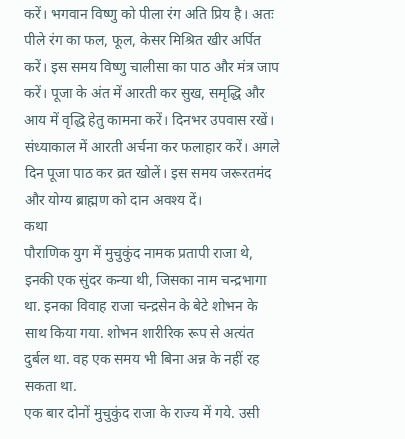करें। भगवान विष्णु को पीला रंग अति प्रिय है। अतः पीले रंग का फल, फूल, केसर मिश्रित खीर अर्पित करें। इस समय विष्णु चालीसा का पाठ और मंत्र जाप करें। पूजा के अंत में आरती कर सुख, समृद्धि और आय में वृद्धि हेतु कामना करें। दिनभर उपवास रखें। संध्याकाल में आरती अर्चना कर फलाहार करें। अगले दिन पूजा पाठ कर व्रत खोलें। इस समय जरूरतमंद और योग्य ब्राह्मण को दान अवश्य दें।
कथा
पौराणिक युग में मुचुकुंद नामक प्रतापी राजा थे, इनकी एक सुंदर कन्या थी, जिसका नाम चन्द्रभागा था. इनका विवाह राजा चन्द्रसेन के बेटे शोभन के साथ किया गया. शोभन शारीरिक रूप से अत्यंत दुर्बल था. वह एक समय भी बिना अन्न के नहीं रह सकता था.
एक बार दोनों मुचुकुंद राजा के राज्य में गये. उसी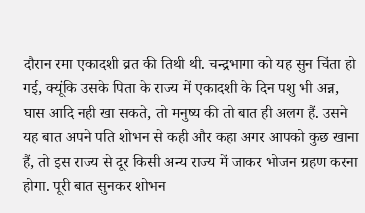दौरान रमा एकादशी व्रत की तिथी थी. चन्द्रभागा को यह सुन चिंता हो गई, क्यूंकि उसके पिता के राज्य में एकादशी के दिन पशु भी अन्न, घास आदि नही खा सकते, तो मनुष्य की तो बात ही अलग हैं. उसने यह बात अपने पति शोभन से कही और कहा अगर आपको कुछ खाना हैं, तो इस राज्य से दूर किसी अन्य राज्य में जाकर भोजन ग्रहण करना होगा. पूरी बात सुनकर शोभन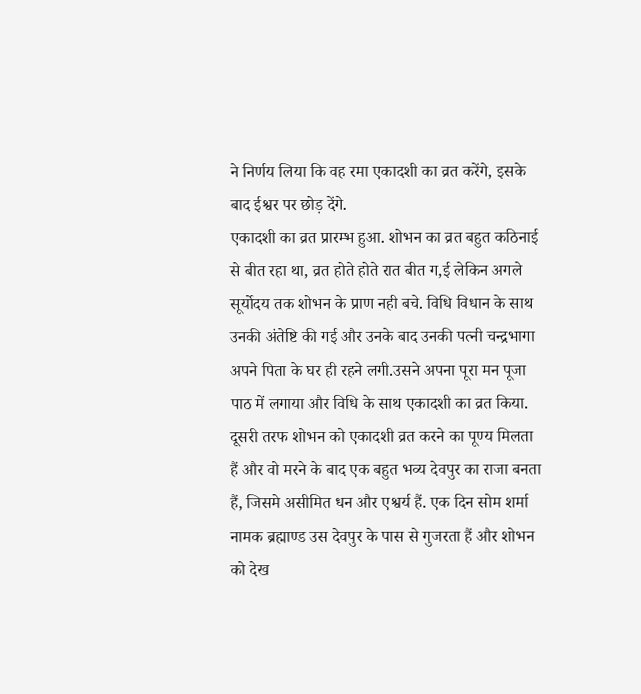ने निर्णय लिया कि वह रमा एकादशी का व्रत करेंगे, इसके बाद ईश्वर पर छोड़ देंगे.
एकादशी का व्रत प्रारम्भ हुआ. शोभन का व्रत बहुत कठिनाई से बीत रहा था, व्रत होते होते रात बीत ग,ई लेकिन अगले सूर्योदय तक शोभन के प्राण नही बचे. विधि विधान के साथ उनकी अंतेष्टि की गई और उनके बाद उनकी पत्नी चन्द्रभागा अपने पिता के घर ही रहने लगी.उसने अपना पूरा मन पूजा पाठ में लगाया और विधि के साथ एकादशी का व्रत किया.
दूसरी तरफ शोभन को एकादशी व्रत करने का पूण्य मिलता हैं और वो मरने के बाद एक बहुत भव्य देवपुर का राजा बनता हैं, जिसमे असीमित धन और एश्वर्य हैं. एक दिन सोम शर्मा नामक ब्रह्माण्ड उस देवपुर के पास से गुजरता हैं और शोभन को देख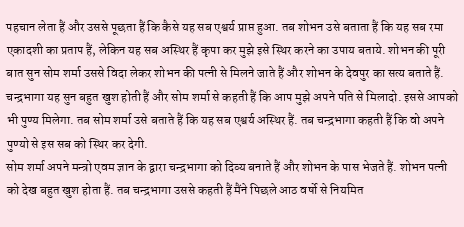पहचान लेता हैं और उससे पूछता हैं कि कैसे यह सब एश्वर्य प्राप्त हुआ. तब शोभन उसे बताता हैं कि यह सब रमा एकादशी का प्रताप हैं, लेकिन यह सब अस्थिर हैं कृपा कर मुझे इसे स्थिर करने का उपाय बताये. शोभन की पूरी बात सुन सोम शर्मा उससे विदा लेकर शोभन की पत्नी से मिलने जाते हैं और शोभन के देवपुर का सत्य बताते हैं. चन्द्रभागा यह सुन बहुत खुश होती हैं और सोम शर्मा से कहती हैं कि आप मुझे अपने पति से मिलादो. इससे आपको भी पुण्य मिलेगा. तब सोम शर्मा उसे बताते हैं कि यह सब एश्वर्य अस्थिर हैं. तब चन्द्रभागा कहती हैं कि वो अपने पुण्यो से इस सब को स्थिर कर देगी.
सोम शर्मा अपने मन्त्रो एवम ज्ञान के द्वारा चन्द्रभागा को दिव्य बनाते हैं और शोभन के पास भेजते हैं. शोभन पत्नी को देख बहुत खुश होता हैं. तब चन्द्रभागा उससे कहती हैं मैंने पिछले आठ वर्षो से नियमित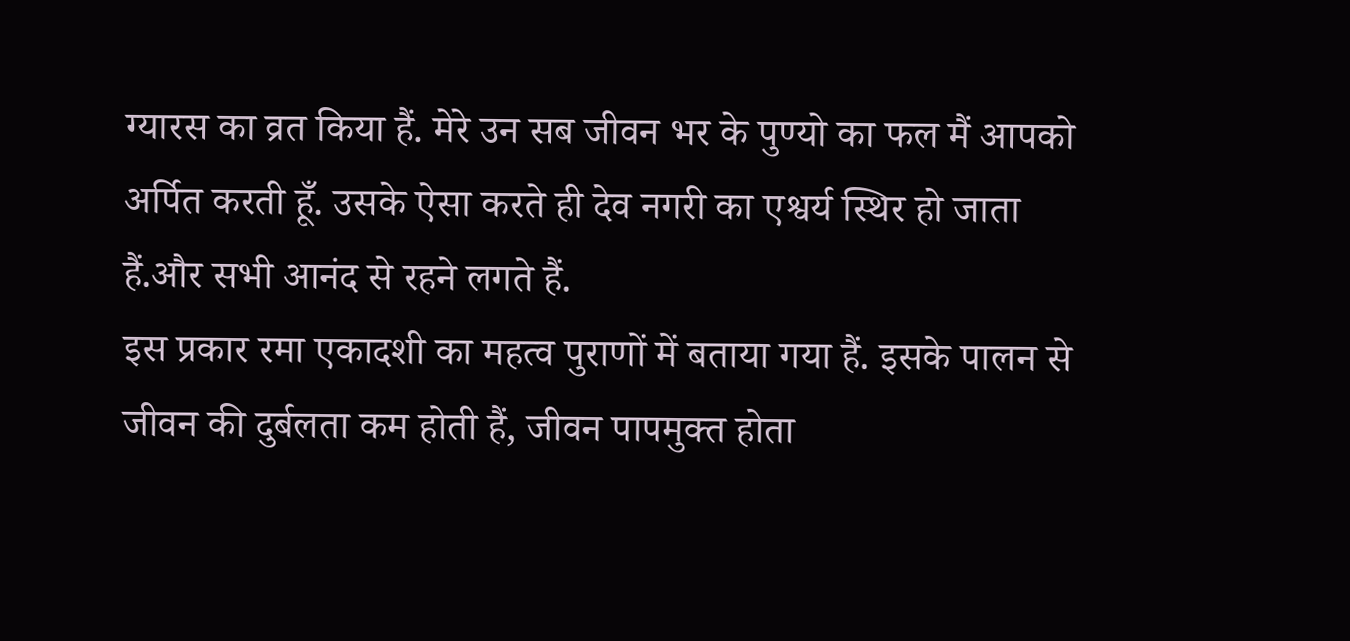ग्यारस का व्रत किया हैं. मेरे उन सब जीवन भर के पुण्यो का फल मैं आपको अर्पित करती हूँ. उसके ऐसा करते ही देव नगरी का एश्वर्य स्थिर हो जाता हैं.और सभी आनंद से रहने लगते हैं.
इस प्रकार रमा एकादशी का महत्व पुराणों में बताया गया हैं. इसके पालन से जीवन की दुर्बलता कम होती हैं, जीवन पापमुक्त होता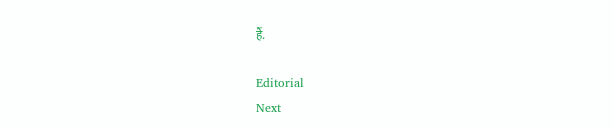हैं.

Editorial
Next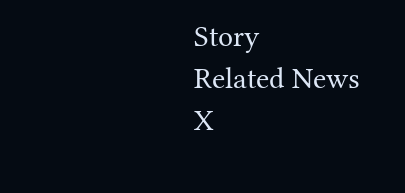Story
Related News
X